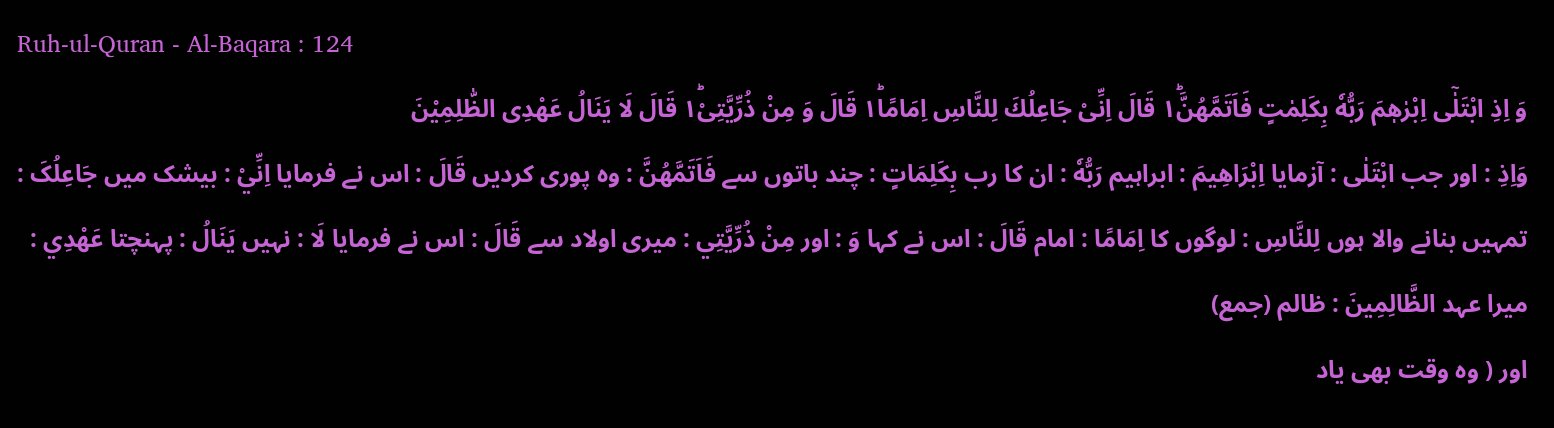Ruh-ul-Quran - Al-Baqara : 124
وَ اِذِ ابْتَلٰۤى اِبْرٰهٖمَ رَبُّهٗ بِكَلِمٰتٍ فَاَتَمَّهُنَّ١ؕ قَالَ اِنِّیْ جَاعِلُكَ لِلنَّاسِ اِمَامًا١ؕ قَالَ وَ مِنْ ذُرِّیَّتِیْ١ؕ قَالَ لَا یَنَالُ عَهْدِی الظّٰلِمِیْنَ
وَاِذِ : اور جب ابْتَلٰى : آزمایا اِبْرَاهِيمَ : ابراہیم رَبُّهٗ : ان کا رب بِکَلِمَاتٍ : چند باتوں سے فَاَتَمَّهُنَّ : وہ پوری کردیں قَالَ : اس نے فرمایا اِنِّيْ : بیشک میں جَاعِلُکَ : تمہیں بنانے والا ہوں لِلنَّاسِ : لوگوں کا اِمَامًا : امام قَالَ : اس نے کہا وَ : اور مِنْ ذُرِّيَّتِي : میری اولاد سے قَالَ : اس نے فرمایا لَا : نہیں يَنَالُ : پہنچتا عَهْدِي : میرا عہد الظَّالِمِينَ : ظالم (جمع)
اور ( وہ وقت بھی یاد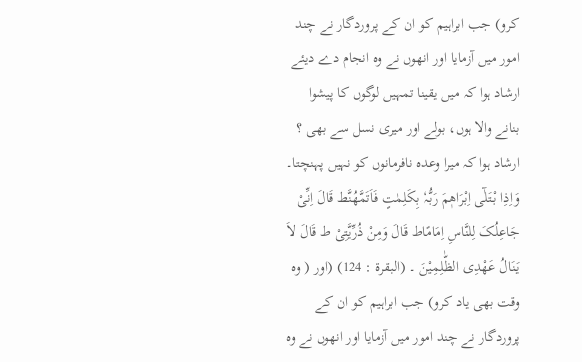کرو) جب ابراہیم کو ان کے پروردگار نے چند امور میں آزمایا اور انھوں نے وہ انجام دے دیئے ارشاد ہوا کہ میں یقینا تمہیں لوگوں کا پیشوا بنانے والا ہوں، بولے اور میری نسل سے بھی ؟ ارشاد ہوا کہ میرا وعدہ نافرمانوں کو نہیں پہنچتا۔
وَاِذِا بْتَلٰٓی اِبْرَاھٖمَ رَبُّـہٗ بِکَلِمٰتٍ فَاَتَمَّھُنَّط قَالَ اِنِّیْ جَاعِلُکَ لِلنَّاسِ اِمَامًاط قَالَ وَمِنْ ذُرِّیَّتِیْ ط قَالَ لاَ یَنَالُ عَھْدِی الظّٰلِمِیْنَ ۔ (البقرۃ : 124) (اور ( وہ وقت بھی یاد کرو) جب ابراہیم کو ان کے پروردگار نے چند امور میں آزمایا اور انھوں نے وہ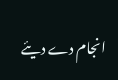انجام دے دیئے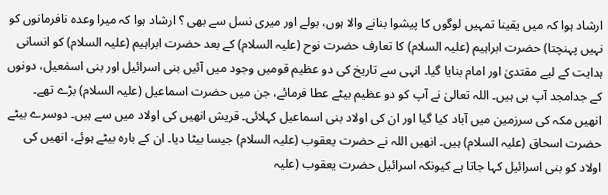ارشاد ہوا کہ میں یقینا تمہیں لوگوں کا پیشوا بنانے والا ہوں، بولے اور میری نسل سے بھی ؟ ارشاد ہوا کہ میرا وعدہ نافرمانوں کو نہیں پہنچتا) حضرت ابراہیم (علیہ السلام) کا تعارف حضرت نوح (علیہ السلام) کے بعد حضرت ابراہیم (علیہ السلام) کو انسانی ہدایت کے لیے مقتدیٰ اور امام بنایا گیا۔ انہی سے تاریخ کی دو عظیم قومیں وجود میں آئیں بنی اسرائیل اور بنی اسمٰعیل، دونوں کے جدامجد آپ ہی ہیں۔ اللہ تعالیٰ نے آپ کو دو عظیم بیٹے عطا فرمائے، جن میں حضرت اسماعیل (علیہ السلام) بڑے تھے۔ انھیں مکہ کی سرزمین میں آباد کیا گیا اور ان کی اولاد بنی اسماعیل کہلائی۔ قریش انھیں کی اولاد میں سے ہیں۔ دوسرے بیٹے حضرت اسحاق (علیہ السلام) ہیں۔ انھیں اللہ نے حضرت یعقوب (علیہ السلام) جیسا بیٹا دیا۔ ان کے بارہ بیٹے ہوئے، انھیں کی اولاد کو بنی اسرائیل کہا جاتا ہے کیونکہ اسرائیل حضرت یعقوب (علیہ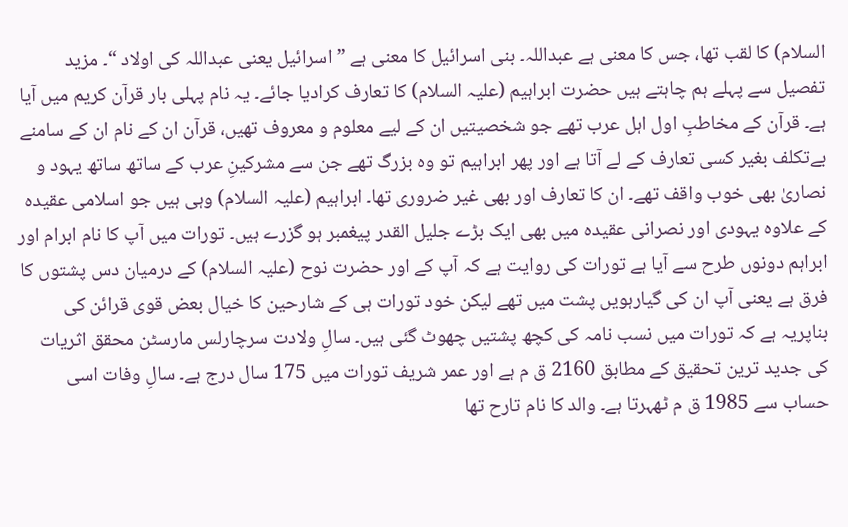السلام) کا لقب تھا، جس کا معنی ہے عبداللہ۔ بنی اسرائیل کا معنی ہے ” اسرائیل یعنی عبداللہ کی اولاد “۔ مزید تفصیل سے پہلے ہم چاہتے ہیں حضرت ابراہیم (علیہ السلام) کا تعارف کرادیا جائے۔ یہ نام پہلی بار قرآن کریم میں آیا ہے۔ قرآن کے مخاطبِ اول اہل عرب تھے جو شخصیتیں ان کے لیے معلوم و معروف تھیں، قرآن ان کے نام ان کے سامنے بےتکلف بغیر کسی تعارف کے لے آتا ہے اور پھر ابراہیم تو وہ بزرگ تھے جن سے مشرکینِ عرب کے ساتھ ساتھ یہود و نصاریٰ بھی خوب واقف تھے۔ ان کا تعارف اور بھی غیر ضروری تھا۔ ابراہیم (علیہ السلام) وہی ہیں جو اسلامی عقیدہ کے علاوہ یہودی اور نصرانی عقیدہ میں بھی ایک بڑے جلیل القدر پیغمبر ہو گزرے ہیں۔ تورات میں آپ کا نام ابرام اور ابراہم دونوں طرح سے آیا ہے تورات کی روایت ہے کہ آپ کے اور حضرت نوح (علیہ السلام) کے درمیان دس پشتوں کا فرق ہے یعنی آپ ان کی گیارہویں پشت میں تھے لیکن خود تورات ہی کے شارحین کا خیال بعض قوی قرائن کی بناپریہ ہے کہ تورات میں نسب نامہ کی کچھ پشتیں چھوٹ گئی ہیں۔ سالِ ولادت سرچارلس مارسٹن محقق اثریات کی جدید ترین تحقیق کے مطابق 2160 ق م ہے اور عمر شریف تورات میں 175 سال درج ہے۔ سالِ وفات اسی حساب سے 1985 ق م ٹھہرتا ہے۔ والد کا نام تارح تھا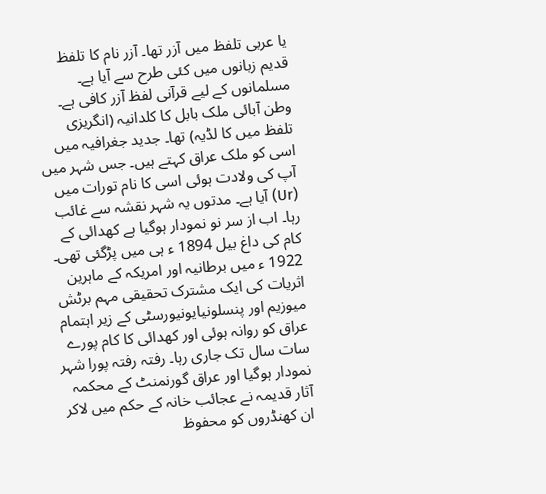یا عربی تلفظ میں آزر تھا۔ آزر نام کا تلفظ قدیم زبانوں میں کئی طرح سے آیا ہے۔ مسلمانوں کے لیے قرآنی لفظ آزر کافی ہے۔ وطن آبائی ملک بابل کا کلدانیہ (انگریزی تلفظ میں کا لڈیہ) تھا۔ جدید جغرافیہ میں اسی کو ملک عراق کہتے ہیں۔ جس شہر میں آپ کی ولادت ہوئی اسی کا نام تورات میں (Ur) آیا ہے۔ مدتوں یہ شہر نقشہ سے غائب رہا۔ اب از سر نو نمودار ہوگیا ہے کھدائی کے کام کی داغ بیل 1894 ء ہی میں پڑگئی تھی۔ 1922 ء میں برطانیہ اور امریکہ کے ماہرین اثریات کی ایک مشترک تحقیقی مہم برٹش میوزیم اور پنسلونیایونیورسٹی کے زیر اہتمام عراق کو روانہ ہوئی اور کھدائی کا کام پورے سات سال تک جاری رہا۔ رفتہ رفتہ پورا شہر نمودار ہوگیا اور عراق گورنمنٹ کے محکمہ آثار قدیمہ نے عجائب خانہ کے حکم میں لاکر ان کھنڈروں کو محفوظ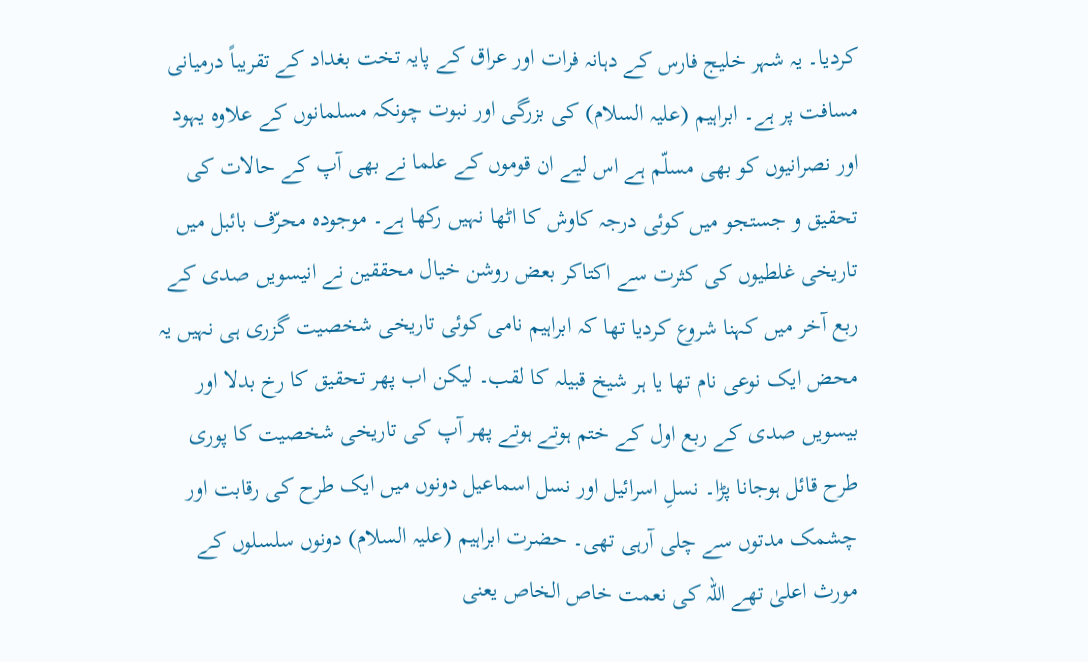کردیا۔ یہ شہر خلیج فارس کے دہانہ فرات اور عراق کے پایہ تخت بغداد کے تقریباً درمیانی مسافت پر ہے۔ ابراہیم (علیہ السلام) کی بزرگی اور نبوت چونکہ مسلمانوں کے علاوہ یہود اور نصرانیوں کو بھی مسلّم ہے اس لیے ان قوموں کے علما نے بھی آپ کے حالات کی تحقیق و جستجو میں کوئی درجہ کاوش کا اٹھا نہیں رکھا ہے۔ موجودہ محرّف بائبل میں تاریخی غلطیوں کی کثرت سے اکتاکر بعض روشن خیال محققین نے انیسویں صدی کے ربع آخر میں کہنا شروع کردیا تھا کہ ابراہیم نامی کوئی تاریخی شخصیت گزری ہی نہیں یہ محض ایک نوعی نام تھا یا ہر شیخ قبیلہ کا لقب۔ لیکن اب پھر تحقیق کا رخ بدلا اور بیسویں صدی کے ربع اول کے ختم ہوتے ہوتے پھر آپ کی تاریخی شخصیت کا پوری طرح قائل ہوجانا پڑا۔ نسلِ اسرائیل اور نسل اسماعیل دونوں میں ایک طرح کی رقابت اور چشمک مدتوں سے چلی آرہی تھی۔ حضرت ابراہیم (علیہ السلام) دونوں سلسلوں کے مورث اعلیٰ تھے اللہ کی نعمت خاص الخاص یعنی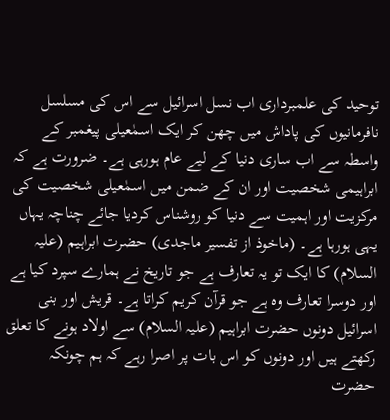توحید کی علمبرداری اب نسل اسرائیل سے اس کی مسلسل نافرمانیوں کی پاداش میں چھن کر ایک اسمٰعیلی پیغمبر کے واسطہ سے اب ساری دنیا کے لیے عام ہورہی ہے۔ ضرورت ہے کہ ابراہیمی شخصیت اور ان کے ضمن میں اسمٰعیلی شخصیت کی مرکزیت اور اہمیت سے دنیا کو روشناس کردیا جائے چناچہ یہاں یہی ہورہا ہے۔ (ماخوذ از تفسیر ماجدی) حضرت ابراہیم (علیہ السلام) کا ایک تو یہ تعارف ہے جو تاریخ نے ہمارے سپرد کیا ہے اور دوسرا تعارف وہ ہے جو قرآن کریم کراتا ہے۔ قریش اور بنی اسرائیل دونوں حضرت ابراہیم (علیہ السلام) سے اولاد ہونے کا تعلق رکھتے ہیں اور دونوں کو اس بات پر اصرا رہے کہ ہم چونکہ حضرت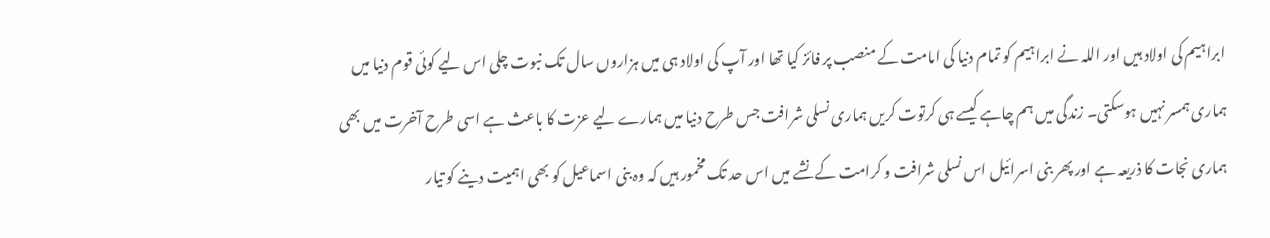ابراہیم کی اولاد ہیں اور اللہ نے ابراہیم کو تمام دنیا کی امامت کے منصب پر فائز کیا تھا اور آپ کی اولاد ہی میں ہزاروں سال تک نبوت چلی اس لیے کوئی قوم دنیا میں ہماری ہمسر نہیں ہوسکتی۔ زندگی میں ہم چاہے کیسے ہی کرتوت کریں ہماری نسلی شرافت جس طرح دنیا میں ہمارے لیے عزت کا باعث ہے اسی طرح آخرت میں بھی ہماری نجات کا ذریعہ ہے اور پھر بنی اسرائیل اس نسلی شرافت و کرامت کے نشے میں اس حد تک مخمور ہیں کہ وہ بنی اسماعیل کو بھی اہمیت دینے کو تیار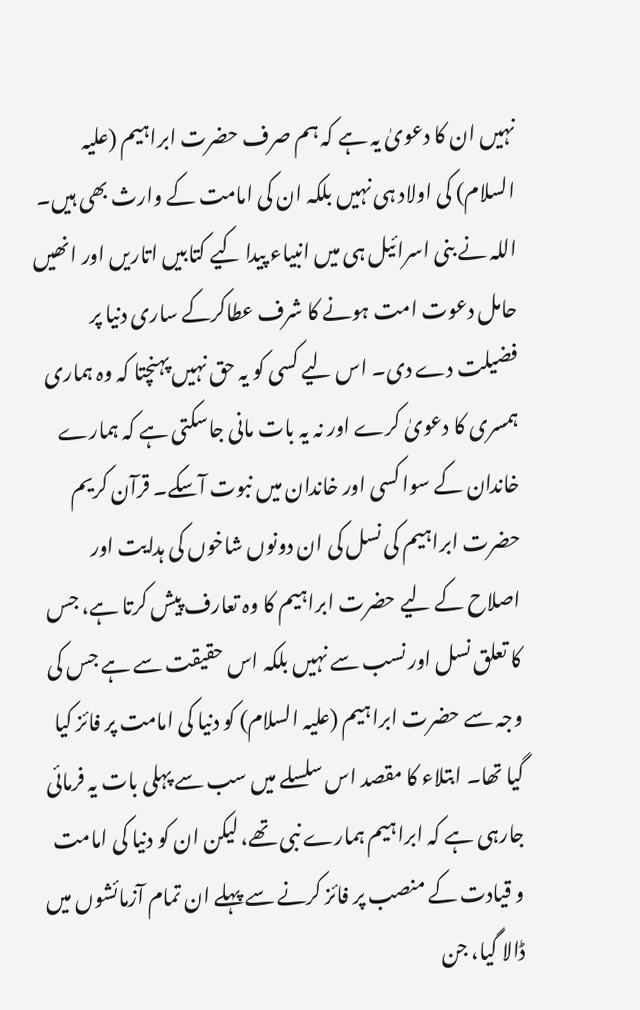نہیں ان کا دعویٰ یہ ہے کہ ہم صرف حضرت ابراہیم (علیہ السلام) کی اولاد ہی نہیں بلکہ ان کی امامت کے وارث بھی ہیں۔ اللہ نے بنی اسرائیل ہی میں انبیاء پیدا کیے کتابیں اتاریں اور انھیں حامل دعوت امت ہونے کا شرف عطاکرکے ساری دنیا پر فضیلت دے دی۔ اس لیے کسی کو یہ حق نہیں پہنچتا کہ وہ ہماری ہمسری کا دعویٰ کرے اور نہ یہ بات مانی جاسکتی ہے کہ ہمارے خاندان کے سوا کسی اور خاندان میں نبوت آسکے۔ قرآن کریم حضرت ابراہیم کی نسل کی ان دونوں شاخوں کی ہدایت اور اصلاح کے لیے حضرت ابراہیم کا وہ تعارف پیش کرتا ہے، جس کا تعلق نسل اور نسب سے نہیں بلکہ اس حقیقت سے ہے جس کی وجہ سے حضرت ابراہیم (علیہ السلام) کو دنیا کی امامت پر فائز کیا گیا تھا۔ ابتلاء کا مقصد اس سلسلے میں سب سے پہلی بات یہ فرمائی جارہی ہے کہ ابراہیم ہمارے نبی تھے، لیکن ان کو دنیا کی امامت و قیادت کے منصب پر فائز کرنے سے پہلے ان تمام آزمائشوں میں ڈالا گیا، جن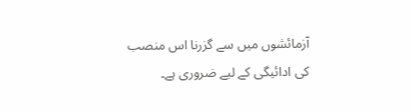آزمائشوں میں سے گزرنا اس منصب کی ادائیگی کے لیے ضروری ہے۔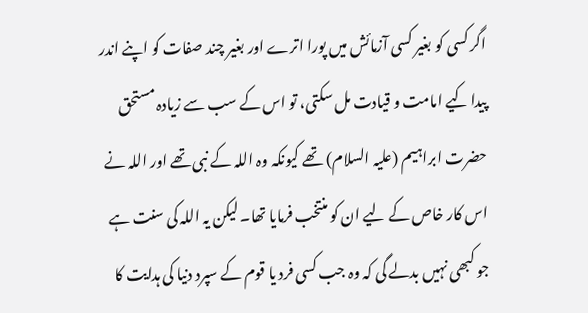اگر کسی کو بغیر کسی آزمائش میں پورا اترے اور بغیر چند صفات کو اپنے اندر پیدا کیے امامت و قیادت مل سکتی، تو اس کے سب سے زیادہ مستحق حضرت ابراہیم (علیہ السلام) تھے کیونکہ وہ اللہ کے نبی تھے اور اللہ نے اس کار خاص کے لیے ان کو منتخب فرمایا تھا۔ لیکن یہ اللہ کی سنت ہے جو کبھی نہیں بدلے گی کہ وہ جب کسی فرد یا قوم کے سپرد دنیا کی ہدایت کا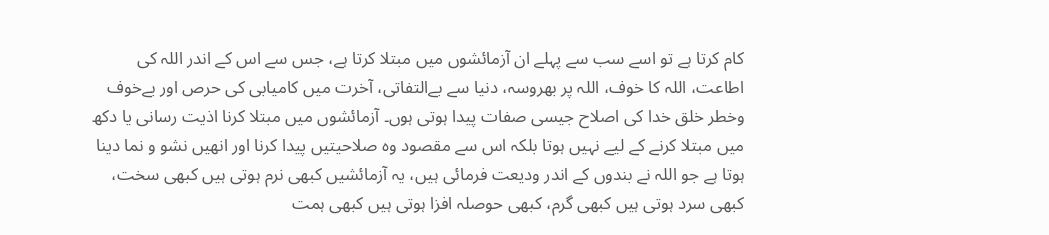کام کرتا ہے تو اسے سب سے پہلے ان آزمائشوں میں مبتلا کرتا ہے، جس سے اس کے اندر اللہ کی اطاعت، اللہ کا خوف، اللہ پر بھروسہ، دنیا سے بےالتفاتی، آخرت میں کامیابی کی حرص اور بےخوف وخطر خلق خدا کی اصلاح جیسی صفات پیدا ہوتی ہوں۔ آزمائشوں میں مبتلا کرنا اذیت رسانی یا دکھ میں مبتلا کرنے کے لیے نہیں ہوتا بلکہ اس سے مقصود وہ صلاحیتیں پیدا کرنا اور انھیں نشو و نما دینا ہوتا ہے جو اللہ نے بندوں کے اندر ودیعت فرمائی ہیں، یہ آزمائشیں کبھی نرم ہوتی ہیں کبھی سخت، کبھی سرد ہوتی ہیں کبھی گرم، کبھی حوصلہ افزا ہوتی ہیں کبھی ہمت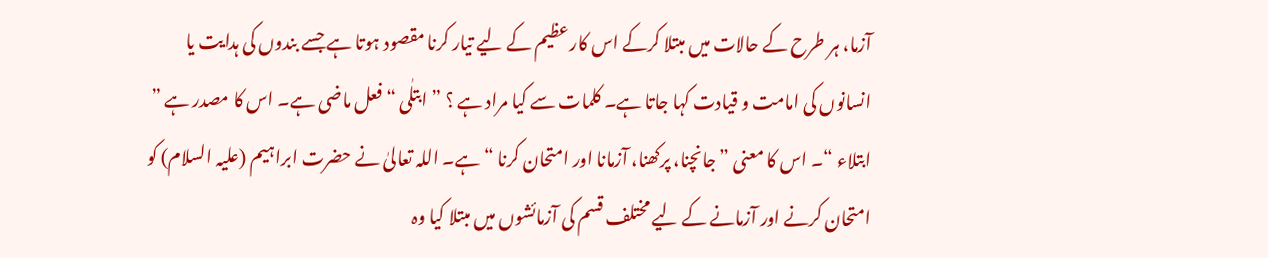آزما، ہر طرح کے حالات میں مبتلا کرکے اس کار عظیم کے لیے تیار کرنا مقصود ہوتا ہے جسے بندوں کی ہدایت یا انسانوں کی امامت و قیادت کہا جاتا ہے۔ کلمات سے کیا مراد ہے ؟ ” ابتلٰی “ فعل ماضی ہے۔ اس کا مصدر ہے ” ابتلاء “۔ اس کا معنی ” جانچنا، پرکھنا، آزمانا اور امتحان کرنا “ ہے۔ اللہ تعالیٰ نے حضرت ابراہیم (علیہ السلام) کو امتحان کرنے اور آزمانے کے لیے مختلف قسم کی آزمائشوں میں مبتلا کیا وہ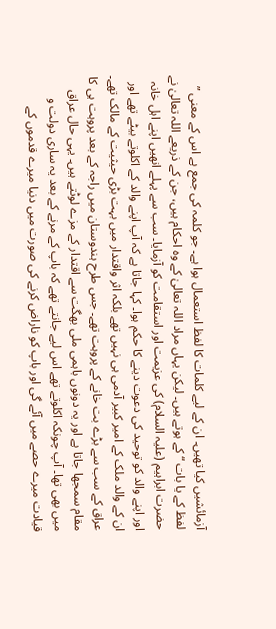آزمائشیں کیا تھیں۔ ان کے لیے کلمات کا لفظ استعمال ہوا ہے۔ جو کلمہ کی جمع ہے اس کے معنی ” لفظ کے یا بات “ کے ہوتے ہیں۔ لیکن یہاں مراد اللہ تعالیٰ کے وہ احکام ہیں، جن کے ذریعے اللہ تعالیٰ نے حضرت ابراہیم (علیہ السلام) کی عزیمت اور استقامت کو آزمایا۔ سب سے پہلے انھیں اپنے اہل خانہ اور اپنے والد کو توحید کی دعوت دینے کا حکم ہوا۔ کہا جاتا ہے کہ آپ اپنے والد کے اکلوتے بیٹے تھے اور ان کے والد ملک کے امیر کبیر آدمی ہی نہیں تھے بلکہ اثر واقتدار میں بہت بڑی حیثیت کے مالک تھے۔ عراق کے سب سے بڑے بت خانے کے پروہت تھے۔ جس طرح ہندوستان میں راجہ کے بعد پروہت ہی کا مقام سمجھا جاتا ہے اور یہ دونوں باہمی ملی بھگت سے اقتدار کے مزے لوٹتے ہیں۔ یہی حال عراق میں بھی تھا۔ آپ چونکہ اکلوتے تھے اس لیے جانتے تھے کہ باپ کے مرنے کے بعد یہ ساری دولت و قیادت میرے حصے میں آئے گی اور باپ کو ناراض کرنے کی صورت میں دنیا میرے قدموں کے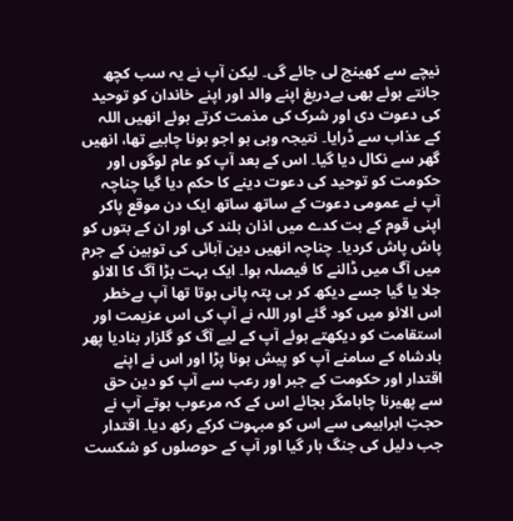نیچے سے کھینچ لی جائے گی۔ لیکن آپ نے یہ سب کچھ جانتے ہوئے بھی بےدریغ اپنے والد اور اپنے خاندان کو توحید کی دعوت دی اور شرک کی مذمت کرتے ہوئے انھیں اللہ کے عذاب سے ڈرایا۔ نتیجہ وہی ہو اجو ہونا چاہیے تھا، انھیں گھر سے نکال دیا گیا۔ اس کے بعد آپ کو عام لوگوں اور حکومت کو توحید کی دعوت دینے کا حکم دیا گیا چناچہ آپ نے عمومی دعوت کے ساتھ ساتھ ایک دن موقع پاکر اپنی قوم کے بت کدے میں اذان بلند کی اور ان کے بتوں کو پاش پاش کردیا۔ چناچہ انھیں دین آبائی کی توہین کے جرم میں آگ میں ڈالنے کا فیصلہ ہوا۔ ایک بہت بڑا آگ کا الائو جلا یا گیا جسے دیکھ کر ہی پتہ پانی ہوتا تھا آپ بےخطر اس الائو میں کود گئے اور اللہ نے آپ کی اس عزیمت اور استقامت کو دیکھتے ہوئے آپ کے لیے آگ کو گلزار بنادیا پھر بادشاہ کے سامنے آپ کو پیش ہونا پڑا اور اس نے اپنے اقتدار اور حکومت کے جبر اور رعب سے آپ کو دین حق سے پھیرنا چاہامگر بجائے اس کے کہ مرعوب ہوتے آپ نے حجتِ ابراہیمی سے اس کو مبہوت کرکے رکھ دیا۔ اقتدار جب دلیل کی جنگ ہار گیا اور آپ کے حوصلوں کو شکست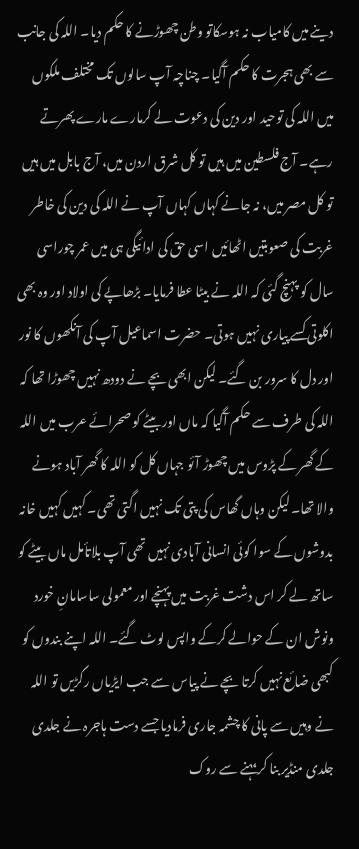دینے میں کامیاب نہ ہوسکاتو وطن چھوڑنے کا حکم دیا۔ اللہ کی جانب سے بھی ہجرت کا حکم آگیا۔ چناچہ آپ سالوں تک مختلف ملکوں میں اللہ کی توحید اور دین کی دعوت لے کرمارے مارے پھرتے رہے۔ آج فلسطین میں ہیں تو کل شرق اردن میں، آج بابل میں ہیں تو کل مصر میں، نہ جانے کہاں کہاں آپ نے اللہ کی دین کی خاطر غربت کی صعوبتیں اٹھائیں اسی حق کی ادائیگی ہی میں عمر چوراسی سال کو پہنچ گئی کہ اللہ نے بیٹا عطا فرمایا۔ بڑھاپے کی اولاد اور وہ بھی اکلوتی کسے پیاری نہیں ہوتی۔ حضرت اسماعیل آپ کی آنکھوں کا نور اور دل کا سرور بن گئے۔ لیکن ابھی بچے نے دودھ نہیں چھوڑا تھا کہ اللہ کی طرف سے حکم آگیا کہ ماں اور بیٹے کو صحرائے عرب میں اللہ کے گھر کے پڑوس میں چھوڑ آئو جہاں کل کو اللہ کا گھر آباد ہونے والا تھا۔ لیکن وہاں گھاس کی پتی تک نہیں اگتی تھی۔ کہیں کہیں خانہ بدوشوں کے سوا کوئی انسانی آبادی نہیں تھی آپ بلاتأمل ماں بیٹے کو ساتھ لے کر اس دشت غربت میں پہنچے اور معمولی ساسامانِ خورد ونوش ان کے حوالے کرکے واپس لوٹ گئے۔ اللہ اپنے بندوں کو کبھی ضائع نہیں کرتا بچے نے پیاس سے جب ایڑیاں رگڑیں تو اللہ نے وہیں سے پانی کا چشمہ جاری فرمادیا جسے دست ہاجرہ نے جلدی جلدی منڈیر بنا کر بہنے سے روک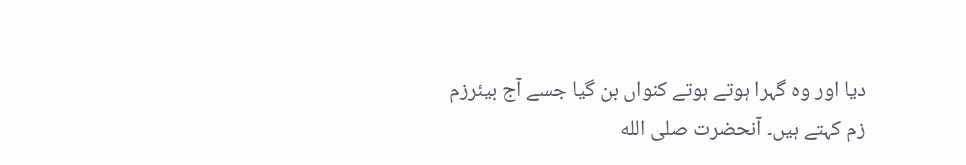دیا اور وہ گہرا ہوتے ہوتے کنواں بن گیا جسے آج بیئرزم زم کہتے ہیں۔ آنحضرت صلى الله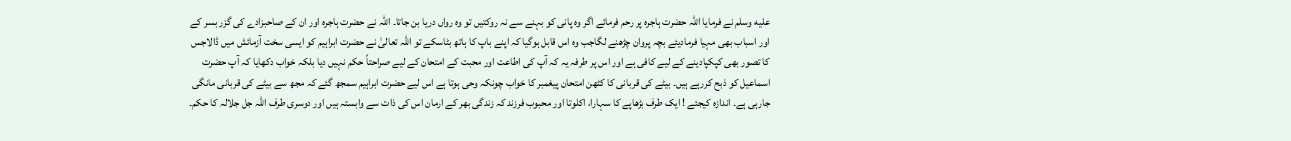عليه وسلم نے فرمایا اللہ حضرت ہاجرہ پر رحم فرمائے اگر وہ پانی کو بہنے سے نہ روکتیں تو وہ رواں دریا بن جاتا۔ اللہ نے حضرت ہاجرہ اور ان کے صاحبزادے کی گزر بسر کے اور اسباب بھی مہیا فرمادیئے بچہ پروان چڑھنے لگاجب وہ اس قابل ہوگیا کہ اپنے باپ کا ہاتھ بٹاسکے تو اللہ تعالیٰ نے حضرت ابراہیم کو ایسی سخت آزمائش میں ڈالاجس کا تصور بھی کپکپادینے کے لیے کافی ہے اور اس پر طرفہ یہ کہ آپ کی اطاعت اور محبت کے امتحان کے لیے صراحتاً حکم نہیں دیا بلکہ خواب دکھایا کہ آپ حضرت اسماعیل کو ذبح کررہے ہیں۔ بیٹے کی قربانی کا کٹھن امتحان پیغمبر کا خواب چونکہ وحی ہوتا ہے اس لیے حضرت ابراہیم سمجھ گئے کہ مجھ سے بیٹے کی قربانی مانگی جارہی ہے۔ اندازہ کیجئے ! ایک طرف بڑھاپے کا سہارا، اکلوتا اور محبوب فرزند کہ زندگی بھر کے ارمان اس کی ذات سے وابستہ ہیں اور دوسری طرف اللہ جل جلالہ کا حکم۔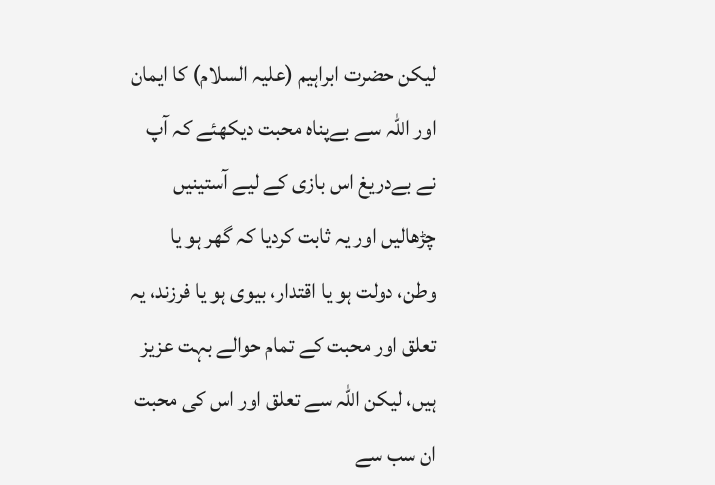لیکن حضرت ابراہیم (علیہ السلام) کا ایمان اور اللہ سے بےپناہ محبت دیکھئے کہ آپ نے بےدریغ اس بازی کے لیے آستینیں چڑھالیں اور یہ ثابت کردیا کہ گھر ہو یا وطن، دولت ہو یا اقتدار، بیوی ہو یا فرزند، یہ تعلق اور محبت کے تمام حوالے بہت عزیز ہیں، لیکن اللہ سے تعلق اور اس کی محبت ان سب سے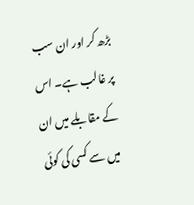بڑھ کر اور ان سب پر غالب ہے۔ اس کے مقابلے میں ان میں سے کسی کی کوئی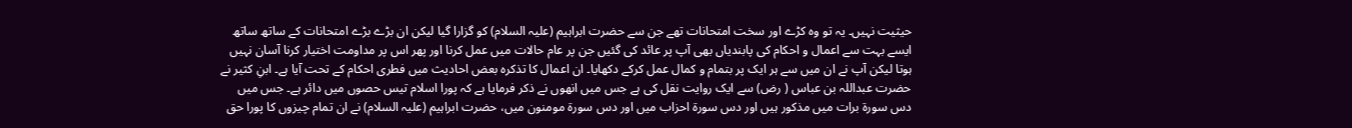حیثیت نہیں۔ یہ تو وہ کڑے اور سخت امتحانات تھے جن سے حضرت ابراہیم (علیہ السلام) کو گزارا گیا لیکن ان بڑے بڑے امتحانات کے ساتھ ساتھ ایسے بہت سے اعمال و احکام کی پابندیاں بھی آپ پر عائد کی گئیں جن پر عام حالات میں عمل کرنا اور پھر اس پر مداومت اختیار کرنا آسان نہیں ہوتا لیکن آپ نے ان میں سے ہر ایک پر بتمام و کمال عمل کرکے دکھایا۔ ان اعمال کا تذکرہ بعض احادیث میں فطری احکام کے تحت آیا ہے۔ ابنِ کثیر نے حضرت عبداللہ بن عباس ( رض) سے ایک روایت نقل کی ہے جس میں انھوں نے ذکر فرمایا ہے کہ پورا اسلام تیس حصوں میں دائر ہے۔ جس میں دس سورة برات میں مذکور ہیں اور دس سورة احزاب میں اور دس سورة مومنون میں، حضرت ابراہیم (علیہ السلام) نے ان تمام چیزوں کا پورا حق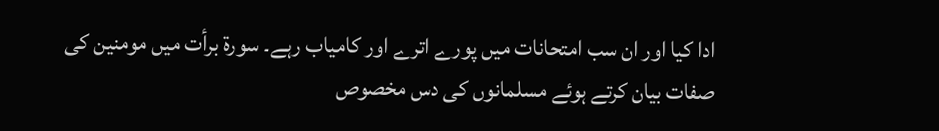ادا کیا اور ان سب امتحانات میں پورے اترے اور کامیاب رہے۔ سورة برأت میں مومنین کی صفات بیان کرتے ہوئے مسلمانوں کی دس مخصوص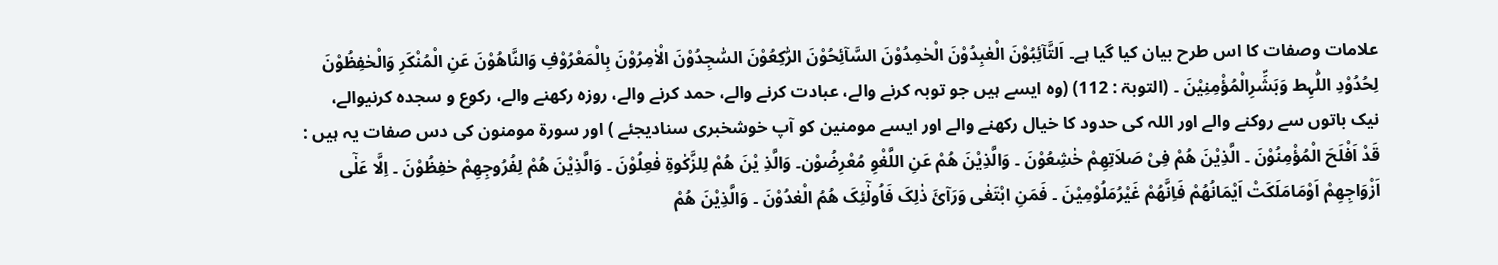علامات وصفات کا اس طرح بیان کیا گیا ہے۔ اَلتَّآئِبُوْنَ الْعٰبِدُوْنَ الْحٰمِدُوْنَ السَّآئِحُوْنَ الرّٰکِعُوْنَ السّٰجِدُوْنَ الْاٰمِرُوْنَ بِالْمَعْرُوْفِ وَالنَّاھُوْنَ عَنِ الْمُنْکَرِ وَالْحٰفِظُوْنَ لِحُدُوْدِ اللّٰہِط وَبَشِّرِالْمُؤْمِنِیْنَ ۔ (التوبۃ : 112) (وہ ایسے ہیں جو توبہ کرنے والے، عبادت کرنے والے، حمد کرنے والے، روزہ رکھنے والے، رکوع و سجدہ کرنیوالے، نیک باتوں سے روکنے والے اور اللہ کی حدود کا خیال رکھنے والے اور ایسے مومنین کو آپ خوشخبری سنادیجئے ) اور سورة مومنون کی دس صفات یہ ہیں : قَدْ اَفْلَحَ الْمُؤْمِنُوْنَ ۔ الَّذِیْنَ ھُمْ فِیْ صَلاَتِھِمْ خٰشِعُوْنَ ۔ وَالَّذِیْنَ ھُمْ عَنِ اللَّغْوِ مُعْرِضُوْن۔ وَالَّذِ یْنَ ھُمْ لِلزَّکٰوۃِ فٰعِلُوْنَ ۔ وَالَّذِیْنَ ھُمْ لِفُرُوجِھِمْ حٰفِظُوْنَ ۔ اِلَّا عَلٰٓی اَزْوَاجِھِمْ اَوْمَامَلَکَتْ اَیْمَانُھُمْ فَاِنَّھُمْ غَیْرُمَلُوْمِیْنَ ۔ فَمَنِ ابْتَغٰی وَرَآئَ ذٰلِکَ فَاُولٰٓئِکَ ھُمُ الْعٰدُوْنَ ۔ وَالَّذِیْنَ ھُمْ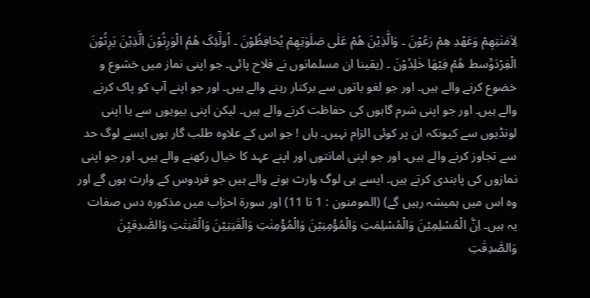لِاَمٰنٰتِھِمْ وَعَھْدِ ھِمْ رٰعُوْنَ ۔ وَالَّذِیْنَ ھُمْ عَلٰی صَلَوٰتِھِمْ یُحَافِظُوْنَ ۔ اُولٰٓئِکَ ھُمُ الْوٰرِثُوْنَ الَّذِیْنَ یَرِثُوْنَ الْفِرْدَوَْسط ھُمْ فِیْھَا خٰلِدُوْنَ ۔ (یقینا ان مسلمانوں نے فلاح پائی۔ جو اپنی نماز میں خشوع و خضوع کرنے والے ہیں۔ اور جو لغو باتوں سے برکنار رہنے والے ہیں۔ اور جو اپنے آپ کو پاک کرنے والے ہیں۔ اور جو اپنی شرم گاہوں کی حفاظت کرنے والے ہیں۔ لیکن اپنی بیویوں سے یا اپنی لونڈیوں سے کیونکہ ان پر کوئی الزام نہیں۔ ہاں ! جو اس کے علاوہ طلب گار ہوں ایسے لوگ حد سے تجاوز کرنے والے ہیں۔ اور جو اپنی امانتوں اور اپنے عہد کا خیال رکھنے والے ہیں۔ اور جو اپنی نمازوں کی پابندی کرتے ہیں۔ ایسے ہی لوگ وارث ہونے والے ہیں جو فردوس کے وارث ہوں گے اور وہ اس میں ہمیشہ رہیں گے) (المومنون : 1 تا 11) اور سورة احزاب میں مذکورہ دس صفات یہ ہیں۔ اِنَّ الْمُسْلِمِیْنَ وَالْمُسْلِمٰتِ وَالْمُؤْمِنِیْنَ وَالْمُؤْمِنٰتِ وَالْقٰنِتِیْنَ وَالْقٰنِتٰتِ وَالصّٰدِقیِْنَ وَالصّٰدِقٰتِ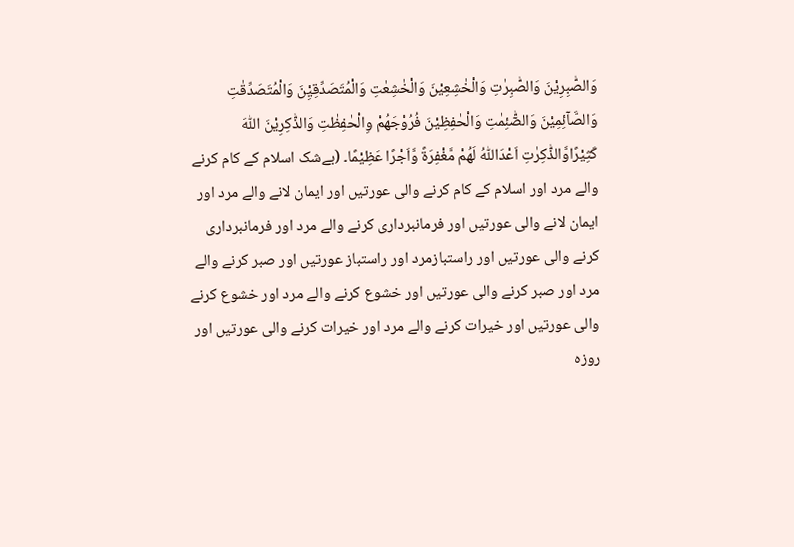وَالصّٰبِرِیْنَ وَالصّٰبِرٰتِ وَالْخٰشِعِیْنَ وَالْخٰشِعٰتِ وَالْمُتَصَدِّقِیِْنَ وَالْمُتَصَدِّقٰتِ وَالصَّآئِمِیْنَ وَالصّٰٓئِمٰتِ وَالْحٰفِظِیْنَ فُرُوْجَھُمْ وِالْحٰفِظٰتِ وَالذّٰکِرِیْنَ اللّٰہَ کَثِیْرًاوَّالذّٰکِرٰتِ اَعْدَاللّٰہُ لَھُمْ مَّغْفِرَۃً وَّاَجْرًا عَظِیْمًا۔ (بےشک اسلام کے کام کرنے والے مرد اور اسلام کے کام کرنے والی عورتیں اور ایمان لانے والے مرد اور ایمان لانے والی عورتیں اور فرمانبرداری کرنے والے مرد اور فرمانبرداری کرنے والی عورتیں اور راستبازمرد اور راستباز عورتیں اور صبر کرنے والے مرد اور صبر کرنے والی عورتیں اور خشوع کرنے والے مرد اور خشوع کرنے والی عورتیں اور خیرات کرنے والے مرد اور خیرات کرنے والی عورتیں اور روزہ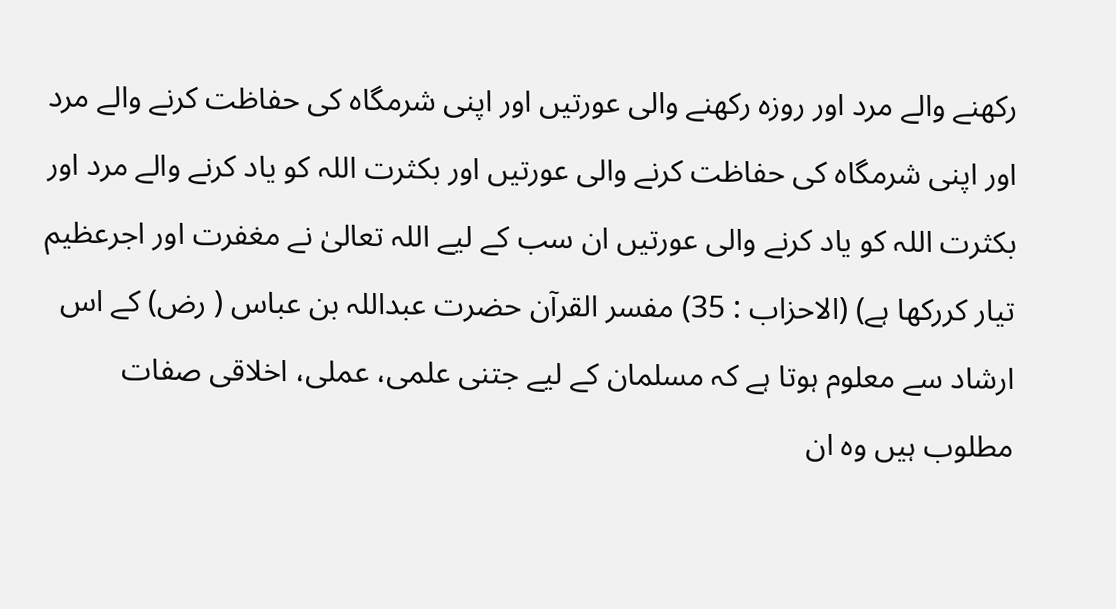رکھنے والے مرد اور روزہ رکھنے والی عورتیں اور اپنی شرمگاہ کی حفاظت کرنے والے مرد اور اپنی شرمگاہ کی حفاظت کرنے والی عورتیں اور بکثرت اللہ کو یاد کرنے والے مرد اور بکثرت اللہ کو یاد کرنے والی عورتیں ان سب کے لیے اللہ تعالیٰ نے مغفرت اور اجرعظیم تیار کررکھا ہے) (الاحزاب : 35) مفسر القرآن حضرت عبداللہ بن عباس ( رض) کے اس ارشاد سے معلوم ہوتا ہے کہ مسلمان کے لیے جتنی علمی، عملی، اخلاقی صفات مطلوب ہیں وہ ان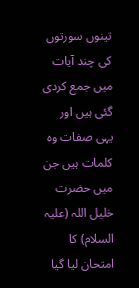تینوں سورتوں کی چند آیات میں جمع کردی گئی ہیں اور یہی صفات وہ کلمات ہیں جن میں حضرت خلیل اللہ (علیہ السلام) کا امتحان لیا گیا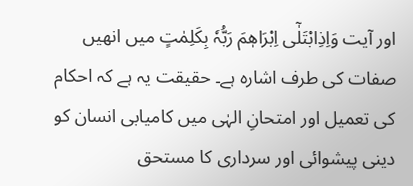اور آیت وَاِذِابْتَلٰٓی اِبْرَاھٖمَ رَبُّہٗ بِکَلِمٰتٍ میں انھیں صفات کی طرف اشارہ ہے۔ حقیقت یہ ہے کہ احکام کی تعمیل اور امتحانِ الہٰی میں کامیابی انسان کو دینی پیشوائی اور سرداری کا مستحق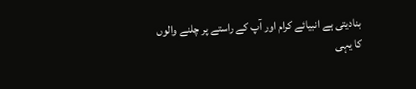بنادیتی ہے انبیائے کرام اور آپ کے راستے پر چلنے والوں کا یہی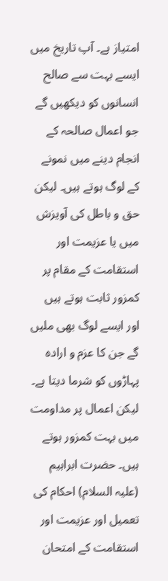امتیاز ہے۔ آپ تاریخ میں ایسے بہت سے صالح انسانوں کو دیکھیں گے جو اعمال صالحہ کے انجام دینے میں نمونے کے لوگ ہوتے ہیں۔ لیکن حق و باطل کی آویزش میں یا عزیمت اور استقامت کے مقام پر کمزور ثابت ہوتے ہیں اور ایسے لوگ بھی ملیں گے جن کا عزم و ارادہ پہاڑوں کو شرما دیتا ہے۔ لیکن اعمال پر مداومت میں بہت کمزور ہوتے ہیں۔ حضرت ابراہیم (علیہ السلام) احکام کی تعمیل اور عزیمت اور استقامت کے امتحان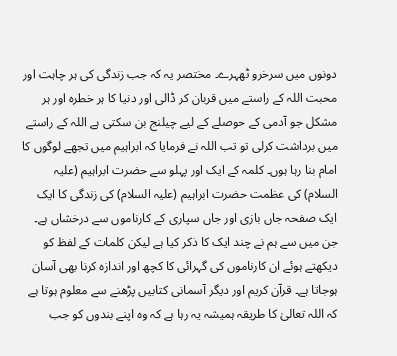دونوں میں سرخرو ٹھہرے۔ مختصر یہ کہ جب زندگی کی ہر چاہت اور محبت اللہ کے راستے میں قربان کر ڈالی اور دنیا کا ہر خطرہ اور ہر مشکل جو آدمی کے حوصلے کے لیے چیلنج بن سکتی ہے اللہ کے راستے میں برداشت کرلی تو تب اللہ نے فرمایا کہ ابراہیم میں تجھے لوگوں کا امام بنا رہا ہوں۔ کلمہ کے ایک اور پہلو سے حضرت ابراہیم (علیہ السلام) کی عظمت حضرت ابراہیم (علیہ السلام) کی زندگی کا ایک ایک صفحہ جاں بازی اور جاں سپاری کے کارناموں سے درخشاں ہے۔ جن میں سے ہم نے چند ایک کا ذکر کیا ہے لیکن کلمات کے لفظ کو دیکھتے ہوئے ان کارناموں کی گہرائی کا کچھ اور اندازہ کرنا بھی آسان ہوجاتا ہے۔ قرآن کریم اور دیگر آسمانی کتابیں پڑھنے سے معلوم ہوتا ہے کہ اللہ تعالیٰ کا طریقہ ہمیشہ یہ رہا ہے کہ وہ اپنے بندوں کو جب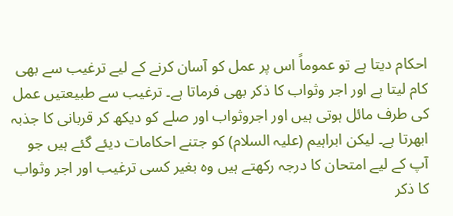احکام دیتا ہے تو عموماً اس پر عمل کو آسان کرنے کے لیے ترغیب سے بھی کام لیتا ہے اور اجر وثواب کا ذکر بھی فرماتا ہے۔ ترغیب سے طبیعتیں عمل کی طرف مائل ہوتی ہیں اور اجروثواب اور صلے کو دیکھ کر قربانی کا جذبہ ابھرتا ہے۔ لیکن ابراہیم (علیہ السلام) کو جتنے احکامات دیئے گئے ہیں جو آپ کے لیے امتحان کا درجہ رکھتے ہیں وہ بغیر کسی ترغیب اور اجر وثواب کا ذکر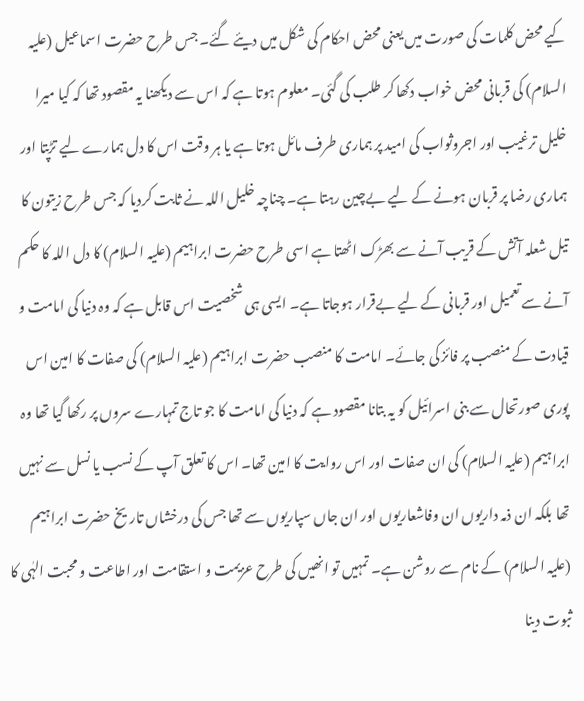کیے محض کلمات کی صورت میں یعنی محض احکام کی شکل میں دیئے گئے۔ جس طرح حضرت اسماعیل (علیہ السلام) کی قربانی محض خواب دکھا کر طلب کی گئی۔ معلوم ہوتا ہے کہ اس سے دیکھنا یہ مقصود تھا کہ کیا میرا خلیل ترغیب اور اجروثواب کی امید پر ہماری طرف مائل ہوتا ہے یا ہر وقت اس کا دل ہمارے لیے تڑپتا اور ہماری رضا پر قربان ہونے کے لیے بےچین رہتا ہے۔ چناچہ خلیل اللہ نے ثابت کردیا کہ جس طرح زیتون کا تیل شعلہ آتش کے قریب آنے سے بھڑک اٹھتا ہے اسی طرح حضرت ابراہیم (علیہ السلام) کا دل اللہ کا حکم آنے سے تعمیل اور قربانی کے لیے بےقرار ہوجاتا ہے۔ ایسی ہی شخصیت اس قابل ہے کہ وہ دنیا کی امامت و قیادت کے منصب پر فائز کی جائے۔ امامت کا منصب حضرت ابراہیم (علیہ السلام) کی صفات کا امین اس پوری صورتحال سے بنی اسرائیل کو یہ بتانا مقصود ہے کہ دنیا کی امامت کا جو تاج تمہارے سروں پر رکھا گیا تھا وہ ابراہیم (علیہ السلام) کی ان صفات اور اس روایت کا امین تھا۔ اس کا تعلق آپ کے نسب یا نسل سے نہیں تھا بلکہ ان ذمہ داریوں ان وفاشعاریوں اور ان جاں سپاریوں سے تھا جس کی درخشاں تاریخ حضرت ابراہیم (علیہ السلام) کے نام سے روشن ہے۔ تمہیں تو انھیں کی طرح عزیمت و استقامت اور اطاعت و محبت الہٰی کا ثبوت دینا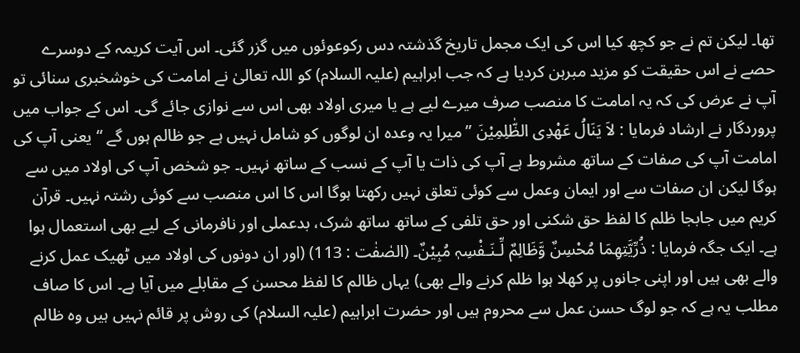تھا۔ لیکن تم نے جو کچھ کیا اس کی ایک مجمل تاریخ گذشتہ دس رکوعوئوں میں گزر گئی۔ اس آیت کریمہ کے دوسرے حصے نے اس حقیقت کو مزید مبرہن کردیا ہے کہ جب ابراہیم (علیہ السلام) کو اللہ تعالیٰ نے امامت کی خوشخبری سنائی تو آپ نے عرض کی کہ یہ امامت کا منصب صرف میرے لیے ہے یا میری اولاد بھی اس سے نوازی جائے گی۔ اس کے جواب میں پروردگار نے ارشاد فرمایا : لاَ یَنَالُ عَھْدِی الظّٰلِمِیْنَ ” میرا یہ وعدہ ان لوگوں کو شامل نہیں ہے جو ظالم ہوں گے “ یعنی آپ کی امامت آپ کی صفات کے ساتھ مشروط ہے آپ کی ذات یا آپ کے نسب کے ساتھ نہیں۔ جو شخص آپ کی اولاد میں سے ہوگا لیکن ان صفات سے اور ایمان وعمل سے کوئی تعلق نہیں رکھتا ہوگا اس کا اس منصب سے کوئی رشتہ نہیں۔ قرآن کریم میں جابجا ظلم کا لفظ حق شکنی اور حق تلفی کے ساتھ ساتھ شرک، بدعملی اور نافرمانی کے لیے بھی استعمال ہوا ہے۔ ایک جگہ فرمایا : ذُرِّیَّتِھِمَا مُحْسِنٌ وَّظَالِمٌ لِّـنَـفْسِہٖ مُبِیْنٌ۔ (الصٰفٰت : 113) (اور ان دونوں کی اولاد میں ٹھیک عمل کرنے والے بھی ہیں اور اپنی جانوں پر کھلا ہوا ظلم کرنے والے بھی) یہاں ظالم کا لفظ محسن کے مقابلے میں آیا ہے۔ اس کا صاف مطلب یہ ہے کہ جو لوگ حسن عمل سے محروم ہیں اور حضرت ابراہیم (علیہ السلام) کی روش پر قائم نہیں ہیں وہ ظالم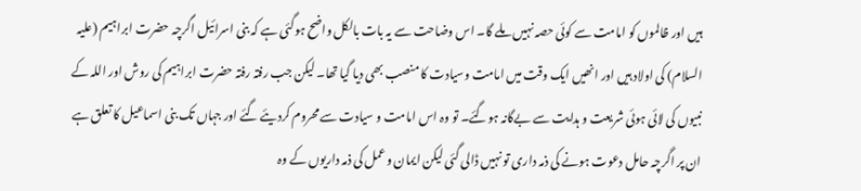ہیں اور ظالموں کو امامت سے کوئی حصہ نہیں ملے گا۔ اس وضاحت سے یہ بات بالکل واضح ہوگئی ہے کہ بنی اسرائیل اگرچہ حضرت ابراہیم (علیہ السلام) کی اولاد ہیں اور انھیں ایک وقت میں امامت وسیادت کا منصب بھی دیا گیا تھا۔ لیکن جب رفتہ رفتہ حضرت ابراہیم کی روش اور اللہ کے نبیوں کی لائی ہوئی شریعت و ہدایت سے بےگانہ ہوگئے۔ تو وہ اس امامت و سیادت سے محروم کردیئے گئے اور جہاں تک بنی اسماعیل کا تعلق ہے ان پر اگرچہ حامل دعوت ہونے کی ذمہ داری تو نہیں ڈالی گئی لیکن ایمان وعمل کی ذمہ داریوں کے وہ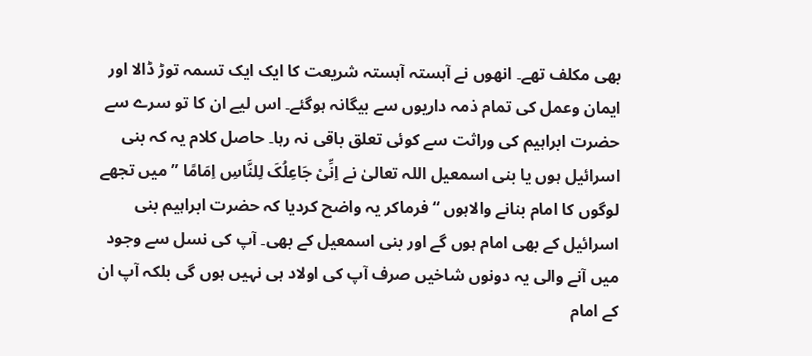بھی مکلف تھے۔ انھوں نے آہستہ آہستہ شریعت کا ایک ایک تسمہ توڑ ڈالا اور ایمان وعمل کی تمام ذمہ داریوں سے بیگانہ ہوگئے۔ اس لیے ان کا تو سرے سے حضرت ابراہیم کی وراثت سے کوئی تعلق باقی نہ رہا۔ حاصل کلام یہ کہ بنی اسرائیل ہوں یا بنی اسمعیل اللہ تعالیٰ نے اِنِّیْ جَاعِلُکَ لِلنَّاسِ اِمَامًا ” میں تجھے لوگوں کا امام بنانے والاہوں “ فرماکر یہ واضح کردیا کہ حضرت ابراہیم بنی اسرائیل کے بھی امام ہوں گے اور بنی اسمعیل کے بھی۔ آپ کی نسل سے وجود میں آنے والی یہ دونوں شاخیں صرف آپ کی اولاد ہی نہیں ہوں گی بلکہ آپ ان کے امام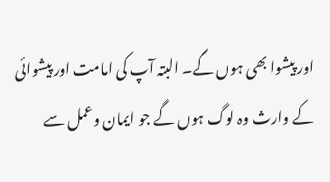اور پیشوا بھی ہوں گے۔ البتہ آپ کی امامت اور پیشوائی کے وارث وہ لوگ ہوں گے جو ایمان وعمل سے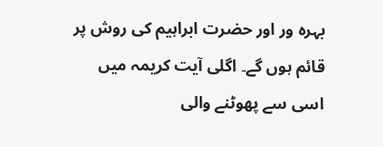بہرہ ور اور حضرت ابراہیم کی روش پر قائم ہوں گے۔ اگلی آیت کریمہ میں اسی سے پھوٹنے والی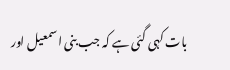بات کہی گئی ہے کہ جب بنی اسمعیل اور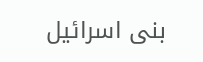بنی اسرائیل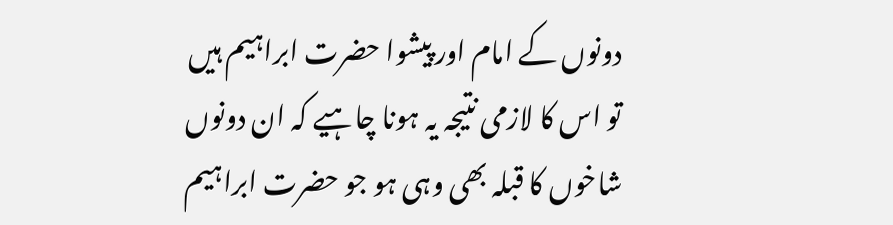دونوں کے امام اور پیشوا حضرت ابراہیم ہیں تو اس کا لازمی نتیجہ یہ ہونا چاہیے کہ ان دونوں شاخوں کا قبلہ بھی وہی ہو جو حضرت ابراہیم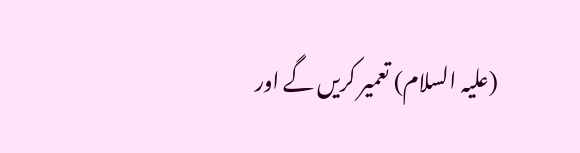(علیہ السلام) تعمیر کریں گے اور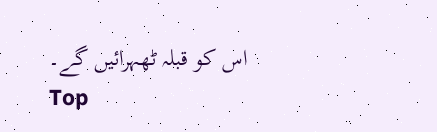اس کو قبلہ ٹھہرائیں گے۔
Top